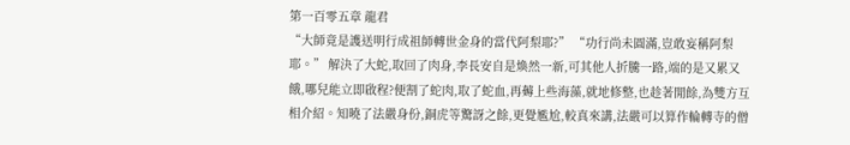第一百零五章 龍君
“大師竟是護送明行成祖師轉世金身的當代阿梨耶?” “功行尚未圓滿,豈敢妄稱阿梨耶。” 解決了大蛇,取回了肉身,李長安自是煥然一新,可其他人折騰一路,端的是又累又餓,哪兒能立即啟程?便割了蛇肉,取了蛇血,再薅上些海藻,就地修整,也趁著閒餘,為雙方互相介紹。知曉了法嚴身份,銅虎等驚訝之餘,更覺尷尬,較真來講,法嚴可以算作輪轉寺的僧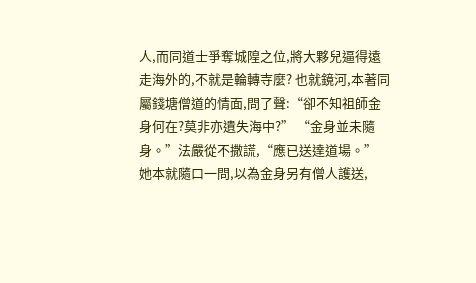人,而同道士爭奪城隍之位,將大夥兒逼得遠走海外的,不就是輪轉寺麼? 也就鏡河,本著同屬錢塘僧道的情面,問了聲:“卻不知祖師金身何在?莫非亦遺失海中?” “金身並未隨身。”法嚴從不撒謊,“應已送達道場。” 她本就隨口一問,以為金身另有僧人護送,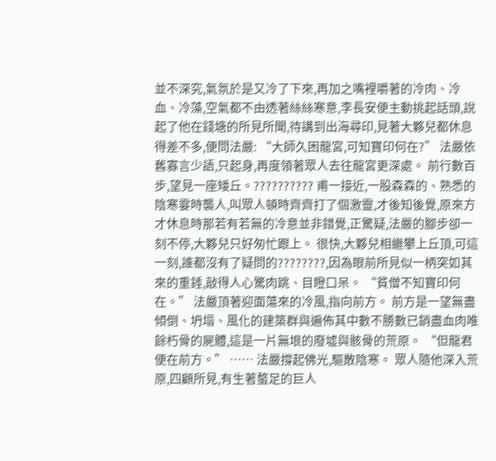並不深究,氣氛於是又冷了下來,再加之嘴裡嚼著的冷肉、冷血、冷藻,空氣都不由透著絲絲寒意,李長安便主動挑起話頭,說起了他在錢塘的所見所聞,待講到出海尋印,見著大夥兒都休息得差不多,便問法嚴: “大師久困龍宮,可知寶印何在?” 法嚴依舊寡言少語,只起身,再度領著眾人去往龍宮更深處。 前行數百步,望見一座矮丘。?????????? 甫一接近,一股森森的、熟悉的陰寒霎時襲人,叫眾人頓時齊齊打了個激靈,才後知後覺,原來方才休息時那若有若無的冷意並非錯覺,正驚疑,法嚴的腳步卻一刻不停,大夥兒只好匆忙跟上。 很快,大夥兒相繼攀上丘頂,可這一刻,誰都沒有了疑問的????????,因為眼前所見似一柄突如其來的重錘,敲得人心驚肉跳、目瞪口呆。 “貧僧不知寶印何在。” 法嚴頂著迎面蕩來的冷風,指向前方。 前方是一望無盡傾倒、坍塌、風化的建築群與遍佈其中數不勝數已銷盡血肉唯餘朽骨的屍體,這是一片無垠的廢墟與骸骨的荒原。 “但龍君便在前方。” …… 法嚴撐起佛光,驅散陰寒。 眾人隨他深入荒原,四顧所見,有生著螯足的巨人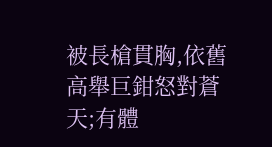被長槍貫胸,依舊高舉巨鉗怒對蒼天;有體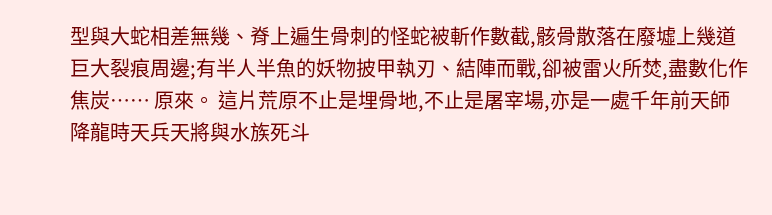型與大蛇相差無幾、脊上遍生骨刺的怪蛇被斬作數截,骸骨散落在廢墟上幾道巨大裂痕周邊;有半人半魚的妖物披甲執刃、結陣而戰,卻被雷火所焚,盡數化作焦炭…… 原來。 這片荒原不止是埋骨地,不止是屠宰場,亦是一處千年前天師降龍時天兵天將與水族死斗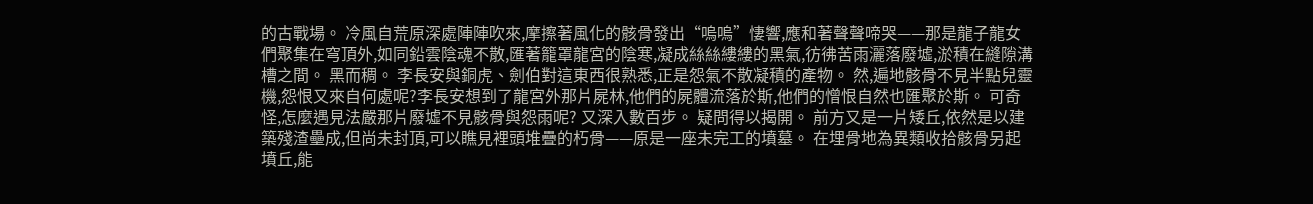的古戰場。 冷風自荒原深處陣陣吹來,摩擦著風化的骸骨發出“嗚嗚”悽響,應和著聲聲啼哭——那是龍子龍女們聚集在穹頂外,如同鉛雲陰魂不散,匯著籠罩龍宮的陰寒,凝成絲絲縷縷的黑氣,彷彿苦雨灑落廢墟,淤積在縫隙溝槽之間。 黑而稠。 李長安與銅虎、劍伯對這東西很熟悉,正是怨氣不散凝積的產物。 然,遍地骸骨不見半點兒靈機,怨恨又來自何處呢?李長安想到了龍宮外那片屍林,他們的屍體流落於斯,他們的憎恨自然也匯聚於斯。 可奇怪,怎麼遇見法嚴那片廢墟不見骸骨與怨雨呢? 又深入數百步。 疑問得以揭開。 前方又是一片矮丘,依然是以建築殘渣壘成,但尚未封頂,可以瞧見裡頭堆疊的朽骨——原是一座未完工的墳墓。 在埋骨地為異類收拾骸骨另起墳丘,能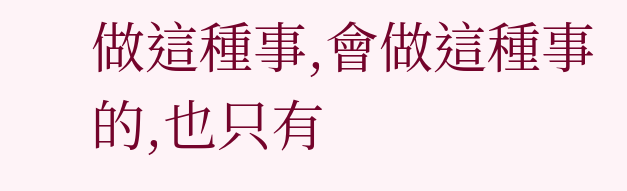做這種事,會做這種事的,也只有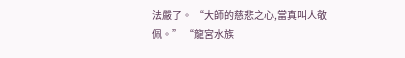法嚴了。 “大師的慈悲之心,當真叫人敬佩。” “龍宮水族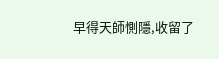早得天師惻隱,收留了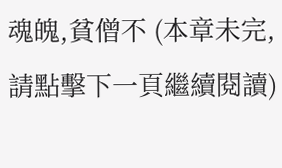魂魄,貧僧不 (本章未完,請點擊下一頁繼續閱讀)